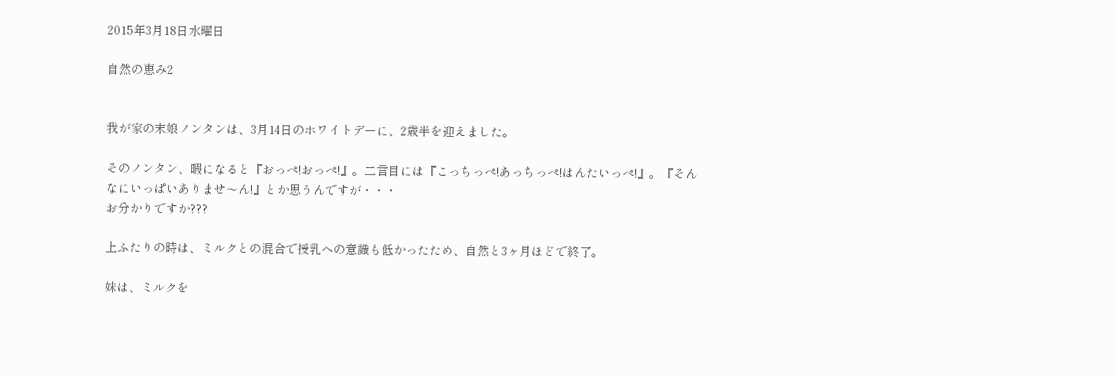2015年3月18日水曜日

自然の恵み2


我が家の末娘ノンタンは、3月14日のホワイトデーに、2歳半を迎えました。

そのノンタン、暇になると『おっぺ!おっぺ!』。二言目には『こっちっぺ!あっちっぺ!はんたいっぺ!』。『そんなにいっぱいありませ〜ん!』とか思うんですが・・・
お分かりですか???

上ふたりの時は、ミルクとの混合で授乳への意識も低かったため、自然と3ヶ月ほどで終了。

妹は、ミルクを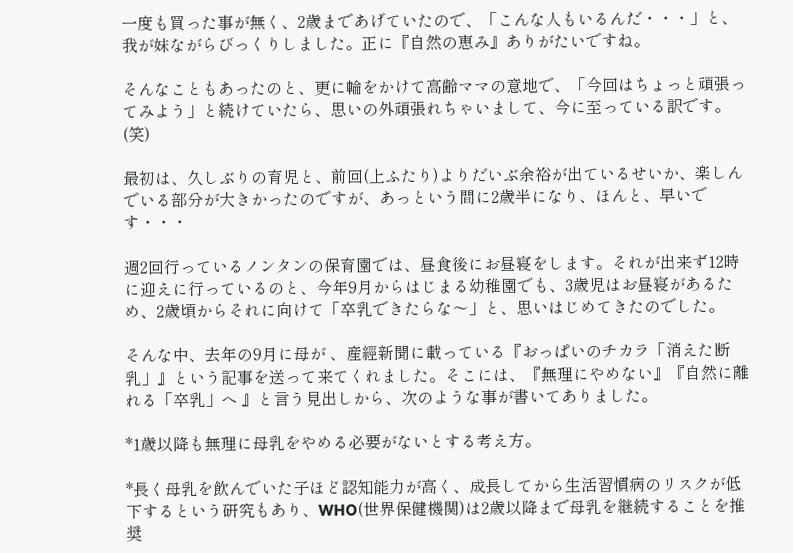一度も買った事が無く、2歳まであげていたので、「こんな人もいるんだ・・・」と、我が妹ながらびっくりしました。正に『自然の恵み』ありがたいですね。

そんなこともあったのと、更に輪をかけて高齢ママの意地で、「今回はちょっと頑張ってみよう」と続けていたら、思いの外頑張れちゃいまして、今に至っている訳です。(笑)

最初は、久しぶりの育児と、前回(上ふたり)よりだいぶ余裕が出ているせいか、楽しんでいる部分が大きかったのですが、あっという間に2歳半になり、ほんと、早いです・・・

週2回行っているノンタンの保育園では、昼食後にお昼寝をします。それが出来ず12時に迎えに行っているのと、今年9月からはじまる幼稚園でも、3歳児はお昼寝があるため、2歳頃からそれに向けて「卒乳できたらな〜」と、思いはじめてきたのでした。

そんな中、去年の9月に母が 、産經新聞に載っている『おっぱいのチカラ「消えた断乳」』という記事を送って来てくれました。そこには、『無理にやめない』『自然に離れる「卒乳」へ 』と言う見出しから、次のような事が書いてありました。

*1歳以降も無理に母乳をやめる必要がないとする考え方。

*長く母乳を飲んでいた子ほど認知能力が高く、成長してから生活習慣病のリスクが低下するという研究もあり、WHO(世界保健機関)は2歳以降まで母乳を継続することを推奨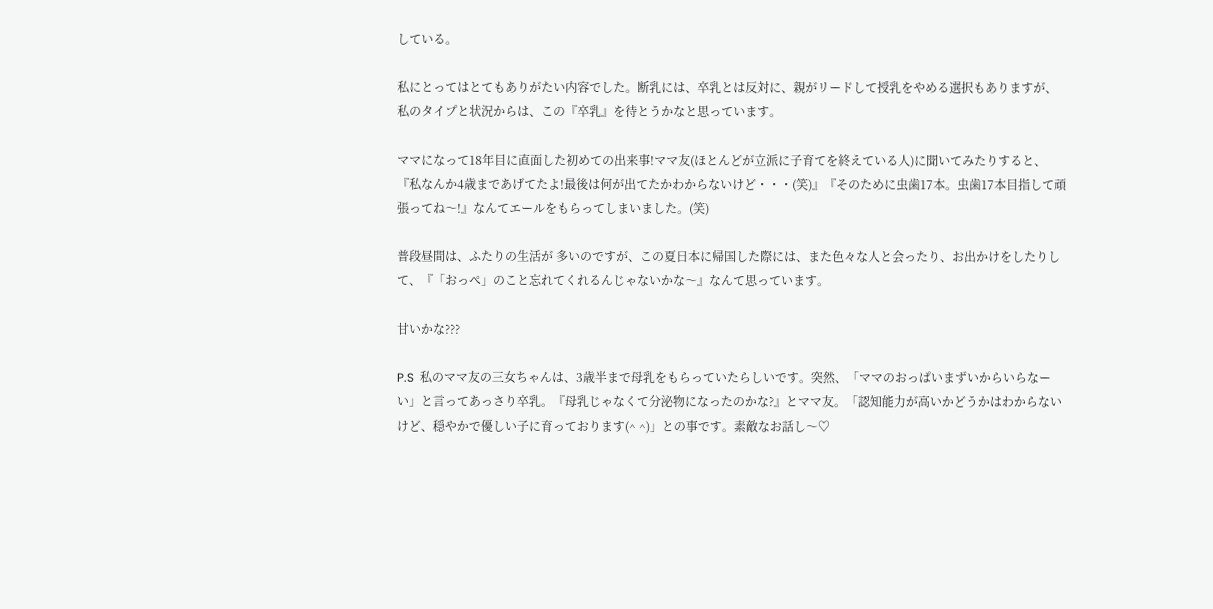している。

私にとってはとてもありがたい内容でした。断乳には、卒乳とは反対に、親がリードして授乳をやめる選択もありますが、私のタイプと状況からは、この『卒乳』を待とうかなと思っています。

ママになって18年目に直面した初めての出来事!ママ友(ほとんどが立派に子育てを終えている人)に聞いてみたりすると、『私なんか4歳まであげてたよ!最後は何が出てたかわからないけど・・・(笑)』『そのために虫歯17本。虫歯17本目指して頑張ってね〜!』なんてエールをもらってしまいました。(笑)

普段昼間は、ふたりの生活が 多いのですが、この夏日本に帰国した際には、また色々な人と会ったり、お出かけをしたりして、『「おっぺ」のこと忘れてくれるんじゃないかな〜』なんて思っています。

甘いかな???

P.S  私のママ友の三女ちゃんは、3歳半まで母乳をもらっていたらしいです。突然、「ママのおっぱいまずいからいらなーい」と言ってあっさり卒乳。『母乳じゃなくて分泌物になったのかな?』とママ友。「認知能力が高いかどうかはわからないけど、穏やかで優しい子に育っております(^ ^)」との事です。素敵なお話し〜♡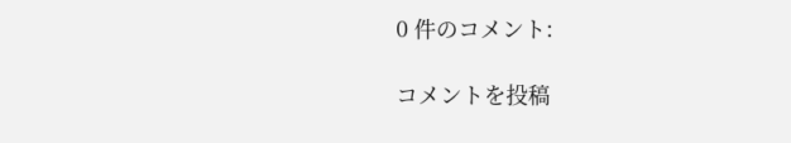0 件のコメント:

コメントを投稿